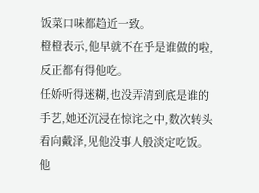饭菜口味都趋近一致。
橙橙表示,他早就不在乎是谁做的啦,反正都有得他吃。
任娇听得迷糊,也没弄清到底是谁的手艺,她还沉浸在惊诧之中,数次转头看向戴泽,见他没事人般淡定吃饭。他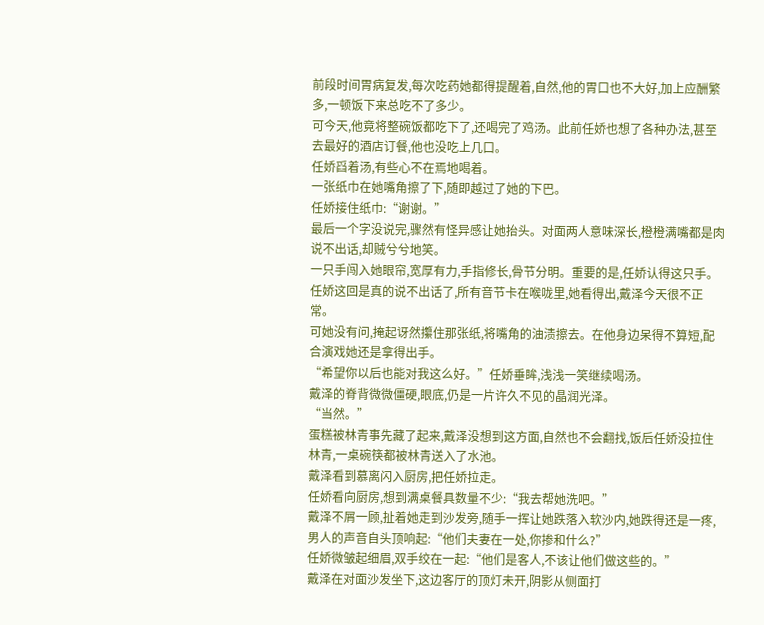前段时间胃病复发,每次吃药她都得提醒着,自然,他的胃口也不大好,加上应酬繁多,一顿饭下来总吃不了多少。
可今天,他竟将整碗饭都吃下了,还喝完了鸡汤。此前任娇也想了各种办法,甚至去最好的酒店订餐,他也没吃上几口。
任娇舀着汤,有些心不在焉地喝着。
一张纸巾在她嘴角擦了下,随即越过了她的下巴。
任娇接住纸巾:“谢谢。”
最后一个字没说完,骤然有怪异感让她抬头。对面两人意味深长,橙橙满嘴都是肉说不出话,却贼兮兮地笑。
一只手闯入她眼帘,宽厚有力,手指修长,骨节分明。重要的是,任娇认得这只手。
任娇这回是真的说不出话了,所有音节卡在喉咙里,她看得出,戴泽今天很不正常。
可她没有问,掩起讶然攥住那张纸,将嘴角的油渍擦去。在他身边呆得不算短,配合演戏她还是拿得出手。
“希望你以后也能对我这么好。”任娇垂眸,浅浅一笑继续喝汤。
戴泽的脊背微微僵硬,眼底,仍是一片许久不见的晶润光泽。
“当然。”
蛋糕被林青事先藏了起来,戴泽没想到这方面,自然也不会翻找,饭后任娇没拉住林青,一桌碗筷都被林青送入了水池。
戴泽看到慕离闪入厨房,把任娇拉走。
任娇看向厨房,想到满桌餐具数量不少:“我去帮她洗吧。”
戴泽不屑一顾,扯着她走到沙发旁,随手一挥让她跌落入软沙内,她跌得还是一疼,男人的声音自头顶响起:“他们夫妻在一处,你掺和什么?”
任娇微皱起细眉,双手绞在一起:“他们是客人,不该让他们做这些的。”
戴泽在对面沙发坐下,这边客厅的顶灯未开,阴影从侧面打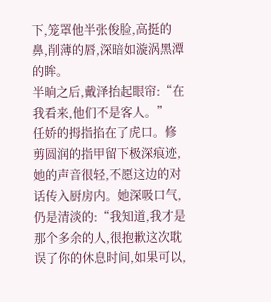下,笼罩他半张俊脸,高挺的鼻,削薄的唇,深暗如漩涡黑潭的眸。
半晌之后,戴泽抬起眼帘:“在我看来,他们不是客人。”
任娇的拇指掐在了虎口。修剪圆润的指甲留下极深痕迹,她的声音很轻,不愿这边的对话传入厨房内。她深吸口气,仍是清淡的:“我知道,我才是那个多余的人,很抱歉这次耽误了你的休息时间,如果可以,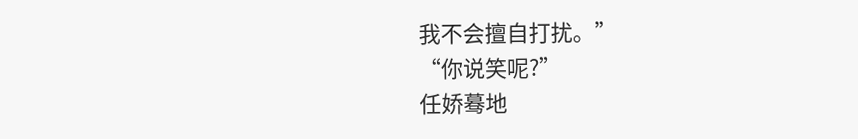我不会擅自打扰。”
“你说笑呢?”
任娇蓦地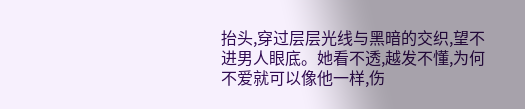抬头,穿过层层光线与黑暗的交织,望不进男人眼底。她看不透,越发不懂,为何不爱就可以像他一样,伤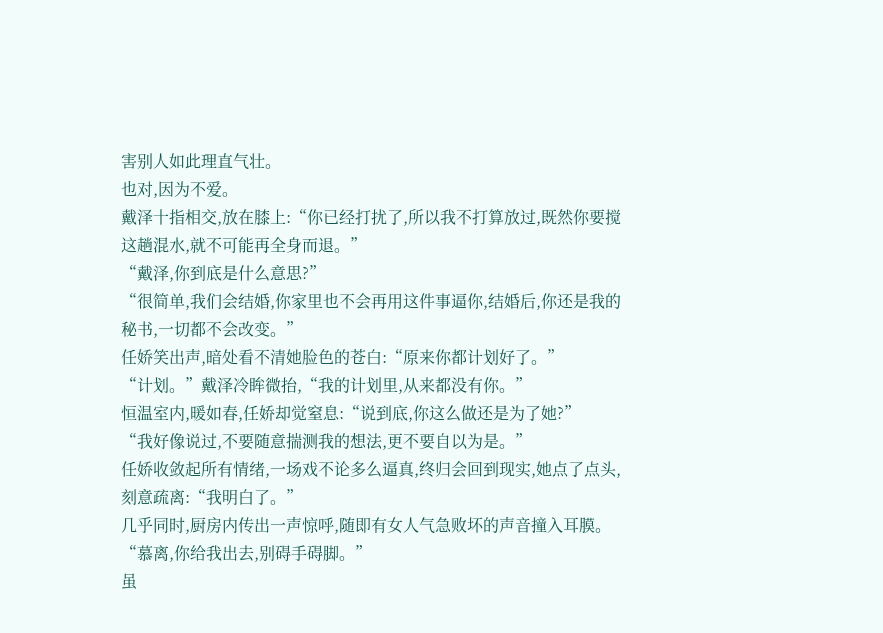害别人如此理直气壮。
也对,因为不爱。
戴泽十指相交,放在膝上:“你已经打扰了,所以我不打算放过,既然你要搅这趟混水,就不可能再全身而退。”
“戴泽,你到底是什么意思?”
“很简单,我们会结婚,你家里也不会再用这件事逼你,结婚后,你还是我的秘书,一切都不会改变。”
任娇笑出声,暗处看不清她脸色的苍白:“原来你都计划好了。”
“计划。”戴泽冷眸微抬,“我的计划里,从来都没有你。”
恒温室内,暖如春,任娇却觉窒息:“说到底,你这么做还是为了她?”
“我好像说过,不要随意揣测我的想法,更不要自以为是。”
任娇收敛起所有情绪,一场戏不论多么逼真,终归会回到现实,她点了点头,刻意疏离:“我明白了。”
几乎同时,厨房内传出一声惊呼,随即有女人气急败坏的声音撞入耳膜。
“慕离,你给我出去,别碍手碍脚。”
虽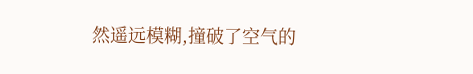然遥远模糊,撞破了空气的